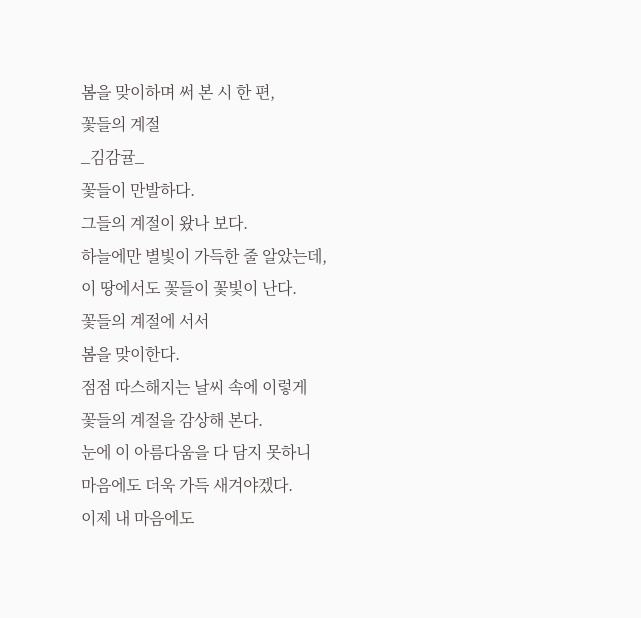봄을 맞이하며 써 본 시 한 편,
꽃들의 계절
_김감귤_
꽃들이 만발하다.
그들의 계절이 왔나 보다.
하늘에만 별빛이 가득한 줄 알았는데,
이 땅에서도 꽃들이 꽃빛이 난다.
꽃들의 계절에 서서
봄을 맞이한다.
점점 따스해지는 날씨 속에 이렇게
꽃들의 계절을 감상해 본다.
눈에 이 아름다움을 다 담지 못하니
마음에도 더욱 가득 새겨야겠다.
이제 내 마음에도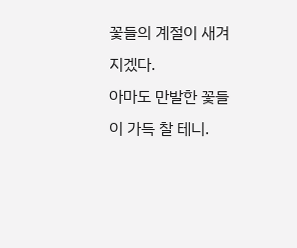꽃들의 계절이 새겨지겠다.
아마도 만발한 꽃들이 가득 찰 테니.